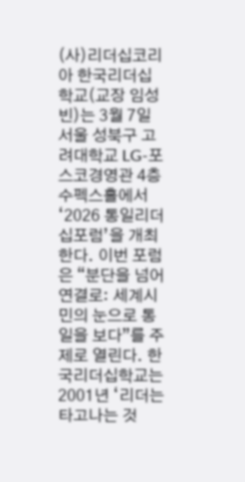(사)리더십코리아 한국리더십학교(교장 임성빈)는 3월 7일 서울 성북구 고려대학교 LG-포스코경영관 4층 수펙스홀에서 ‘2026 통일리더십포럼’을 개최한다. 이번 포럼은 “분단을 넘어 연결로: 세계시민의 눈으로 통일을 보다”를 주제로 열린다. 한국리더십학교는 2001년 ‘리더는 타고나는 것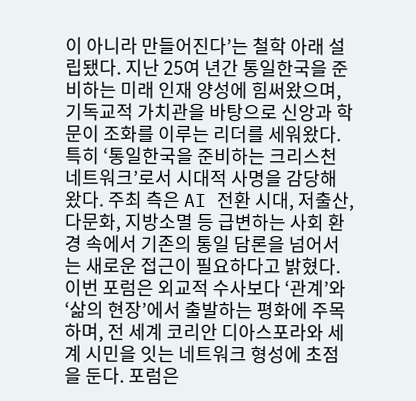이 아니라 만들어진다’는 철학 아래 설립됐다. 지난 25여 년간 통일한국을 준비하는 미래 인재 양성에 힘써왔으며, 기독교적 가치관을 바탕으로 신앙과 학문이 조화를 이루는 리더를 세워왔다. 특히 ‘통일한국을 준비하는 크리스천 네트워크’로서 시대적 사명을 감당해 왔다. 주최 측은 AI 전환 시대, 저출산, 다문화, 지방소멸 등 급변하는 사회 환경 속에서 기존의 통일 담론을 넘어서는 새로운 접근이 필요하다고 밝혔다. 이번 포럼은 외교적 수사보다 ‘관계’와 ‘삶의 현장’에서 출발하는 평화에 주목하며, 전 세계 코리안 디아스포라와 세계 시민을 잇는 네트워크 형성에 초점을 둔다. 포럼은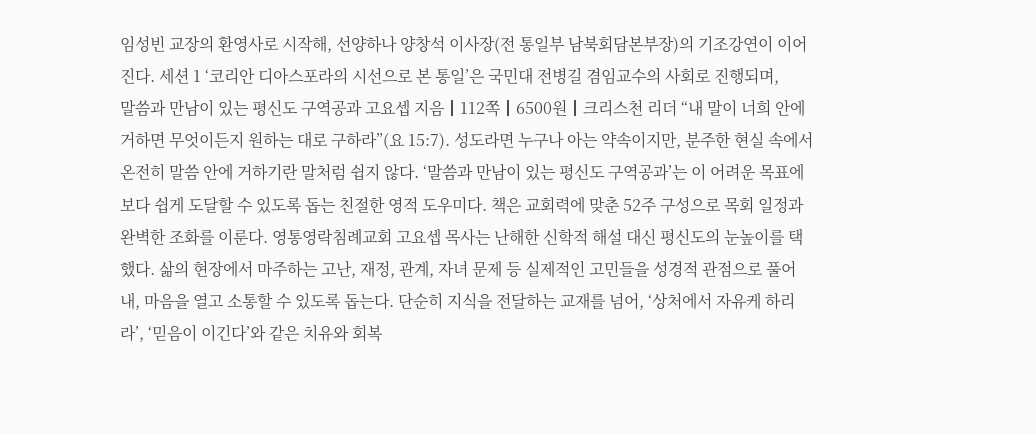임성빈 교장의 환영사로 시작해, 선양하나 양창석 이사장(전 통일부 남북회담본부장)의 기조강연이 이어진다. 세션 1 ‘코리안 디아스포라의 시선으로 본 통일’은 국민대 전병길 겸임교수의 사회로 진행되며,
말씀과 만남이 있는 평신도 구역공과 고요셉 지음┃112쪽┃6500원┃크리스천 리더 “내 말이 너희 안에 거하면 무엇이든지 원하는 대로 구하라”(요 15:7). 성도라면 누구나 아는 약속이지만, 분주한 현실 속에서 온전히 말씀 안에 거하기란 말처럼 쉽지 않다. ‘말씀과 만남이 있는 평신도 구역공과’는 이 어려운 목표에 보다 쉽게 도달할 수 있도록 돕는 친절한 영적 도우미다. 책은 교회력에 맞춘 52주 구성으로 목회 일정과 완벽한 조화를 이룬다. 영통영락침례교회 고요셉 목사는 난해한 신학적 해설 대신 평신도의 눈높이를 택했다. 삶의 현장에서 마주하는 고난, 재정, 관계, 자녀 문제 등 실제적인 고민들을 성경적 관점으로 풀어내, 마음을 열고 소통할 수 있도록 돕는다. 단순히 지식을 전달하는 교재를 넘어, ‘상처에서 자유케 하리라’, ‘믿음이 이긴다’와 같은 치유와 회복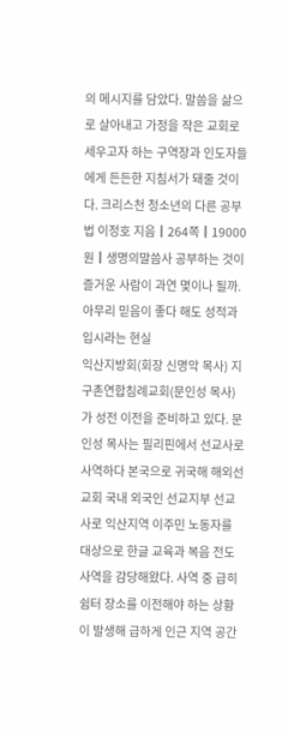의 메시지를 담았다. 말씀을 삶으로 살아내고 가정을 작은 교회로 세우고자 하는 구역장과 인도자들에게 든든한 지침서가 돼줄 것이다. 크리스천 청소년의 다른 공부법 이정호 지음┃264쪽┃19000원┃생명의말씀사 공부하는 것이 즐거운 사람이 과연 몇이나 될까. 아무리 믿음이 좋다 해도 성적과 입시라는 현실
익산지방회(회장 신명악 목사) 지구촌연합침례교회(문인성 목사)가 성전 이전을 준비하고 있다. 문인성 목사는 필리핀에서 선교사로 사역하다 본국으로 귀국해 해외선교회 국내 외국인 선교지부 선교사로 익산지역 이주민 노동자를 대상으로 한글 교육과 복음 전도 사역을 감당해왔다. 사역 중 급히 쉼터 장소를 이전해야 하는 상황이 발생해 급하게 인근 지역 공간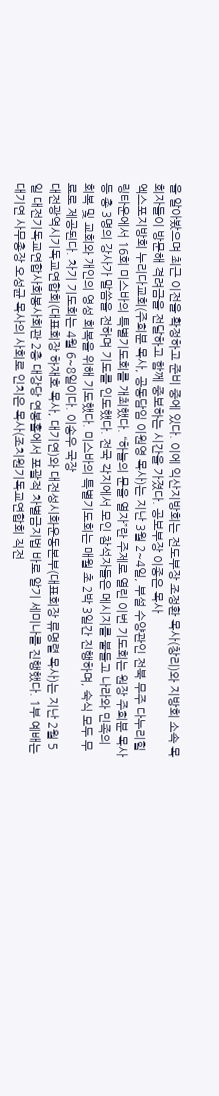을 알아봤으며 최근 이전을 확정하고 준비 중에 있다. 이에 익산지방회는 전도부장 조정환 목사(창리)와 지방회 소속 목회자들이 방문해 격려금을 전달하고 함께 중보하는 시간을 가졌다. 공보부장 이종은 목사
엑스포지방회 누리다교회(주희분 목사, 공동담임 이원영 목사)는 지난 3월 2~4일, 부설 수양관인 전북 무주 다누리힐링타운에서 16회 미스바의 특별기도회를 개최했다. “하늘의 문을 열자”란 주제로 열린 이번 기도회는 원장 주희분 목사 등 총 3명의 강사가 말씀을 전하며 기도를 인도했다. 전국 각지에서 모인 참석자들은 메시지를 붙들고 나라와 민족의 회복 및 교회와 개인의 영성 회복을 위해 기도했다. 미스바의 특별기도회는 매월 초 2박 3일간 진행하며, 숙식 모두 무료로 제공된다. 차기 기도회는 4월 6~8일이다. 이송우 국장
대전광역시기독교연합회(대표회장 하재호 목사, 대기연)와 대전성시화운동본부(대표회장 류명렬 목사)는 지난 2월 5일 대전기독교연합사회봉사회관 2층 대강당 연봉홀에서 포괄적 차별금지법 바로 알기 세미나를 진행했다. 1부 예배는 대기연 사무총장 오성균 목사의 사회로 인치은 목사(조치원기독교연합회 직전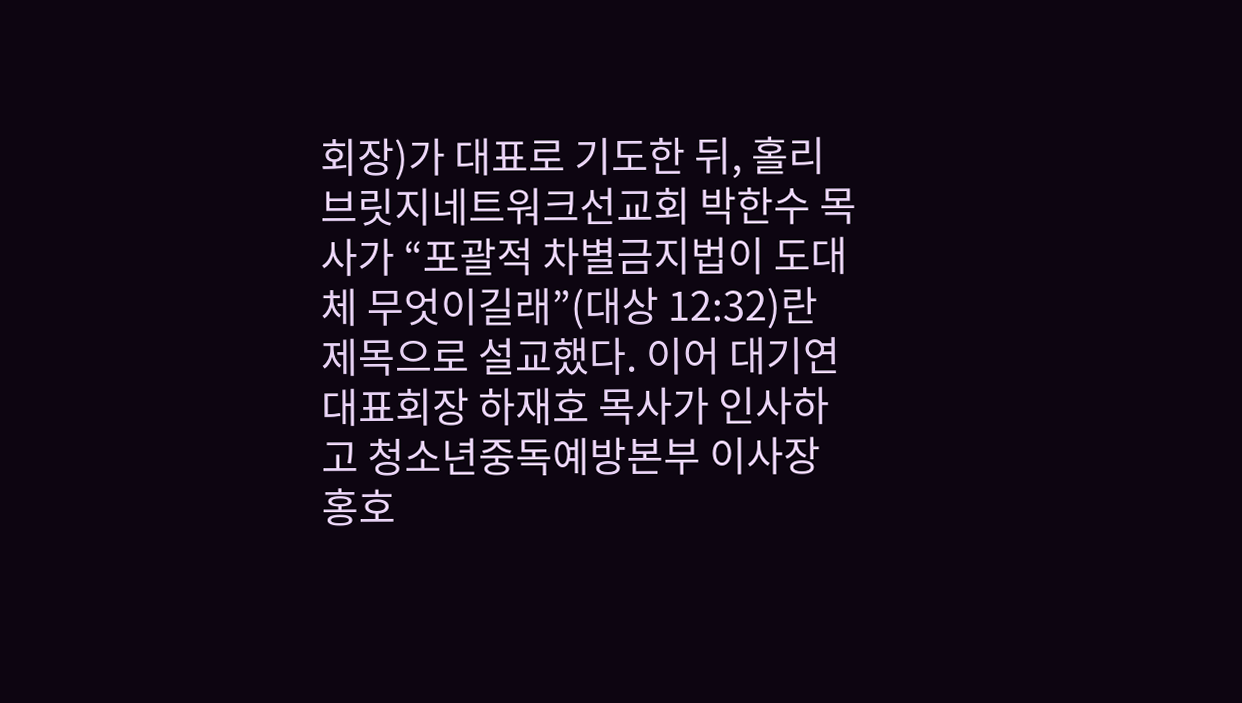회장)가 대표로 기도한 뒤, 홀리브릿지네트워크선교회 박한수 목사가 “포괄적 차별금지법이 도대체 무엇이길래”(대상 12:32)란 제목으로 설교했다. 이어 대기연 대표회장 하재호 목사가 인사하고 청소년중독예방본부 이사장 홍호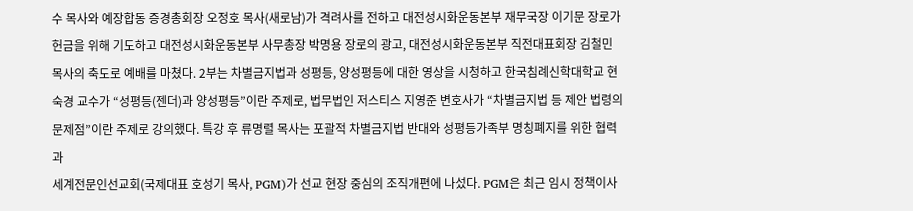수 목사와 예장합동 증경총회장 오정호 목사(새로남)가 격려사를 전하고 대전성시화운동본부 재무국장 이기문 장로가 헌금을 위해 기도하고 대전성시화운동본부 사무총장 박명용 장로의 광고, 대전성시화운동본부 직전대표회장 김철민 목사의 축도로 예배를 마쳤다. 2부는 차별금지법과 성평등, 양성평등에 대한 영상을 시청하고 한국침례신학대학교 현숙경 교수가 “성평등(젠더)과 양성평등”이란 주제로, 법무법인 저스티스 지영준 변호사가 “차별금지법 등 제안 법령의 문제점”이란 주제로 강의했다. 특강 후 류명렬 목사는 포괄적 차별금지법 반대와 성평등가족부 명칭폐지를 위한 협력과
세계전문인선교회(국제대표 호성기 목사, PGM)가 선교 현장 중심의 조직개편에 나섰다. PGM은 최근 임시 정책이사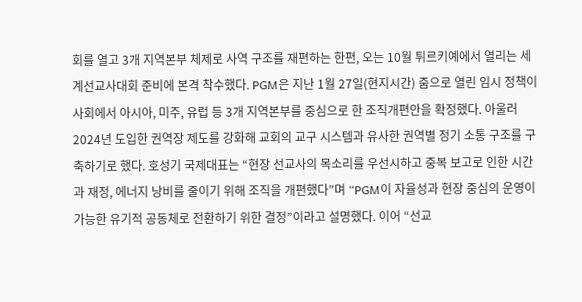회를 열고 3개 지역본부 체제로 사역 구조를 재편하는 한편, 오는 10월 튀르키예에서 열리는 세계선교사대회 준비에 본격 착수했다. PGM은 지난 1월 27일(현지시간) 줌으로 열린 임시 정책이사회에서 아시아, 미주, 유럽 등 3개 지역본부를 중심으로 한 조직개편안을 확정했다. 아울러 2024년 도입한 권역장 제도를 강화해 교회의 교구 시스템과 유사한 권역별 정기 소통 구조를 구축하기로 했다. 호성기 국제대표는 “현장 선교사의 목소리를 우선시하고 중복 보고로 인한 시간과 재정, 에너지 낭비를 줄이기 위해 조직을 개편했다”며 “PGM이 자율성과 현장 중심의 운영이 가능한 유기적 공동체로 전환하기 위한 결정”이라고 설명했다. 이어 “선교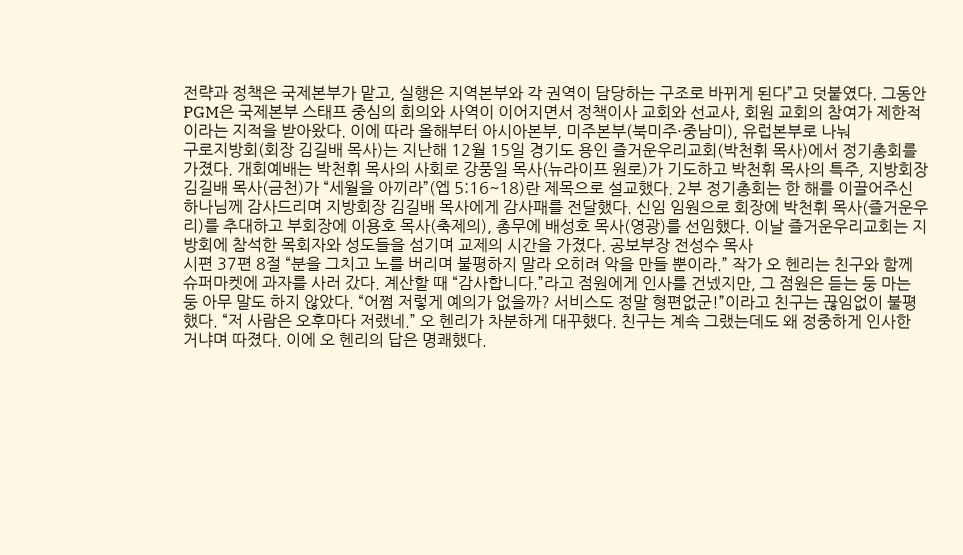전략과 정책은 국제본부가 맡고, 실행은 지역본부와 각 권역이 담당하는 구조로 바뀌게 된다”고 덧붙였다. 그동안 PGM은 국제본부 스태프 중심의 회의와 사역이 이어지면서 정책이사 교회와 선교사, 회원 교회의 참여가 제한적이라는 지적을 받아왔다. 이에 따라 올해부터 아시아본부, 미주본부(북미주·중남미), 유럽본부로 나눠
구로지방회(회장 김길배 목사)는 지난해 12월 15일 경기도 용인 즐거운우리교회(박천휘 목사)에서 정기총회를 가졌다. 개회예배는 박천휘 목사의 사회로 강풍일 목사(뉴라이프 원로)가 기도하고 박천휘 목사의 특주, 지방회장 김길배 목사(금천)가 “세월을 아끼라”(엡 5:16~18)란 제목으로 설교했다. 2부 정기총회는 한 해를 이끌어주신 하나님께 감사드리며 지방회장 김길배 목사에게 감사패를 전달했다. 신임 임원으로 회장에 박천휘 목사(즐거운우리)를 추대하고 부회장에 이용호 목사(축제의), 총무에 배성호 목사(영광)를 선임했다. 이날 즐거운우리교회는 지방회에 참석한 목회자와 성도들을 섬기며 교제의 시간을 가졌다. 공보부장 전성수 목사
시편 37편 8절 “분을 그치고 노를 버리며 불평하지 말라 오히려 악을 만들 뿐이라.” 작가 오 헨리는 친구와 함께 슈퍼마켓에 과자를 사러 갔다. 계산할 때 “감사합니다.”라고 점원에게 인사를 건넸지만, 그 점원은 듣는 둥 마는 둥 아무 말도 하지 않았다. “어쩜 저렇게 예의가 없을까? 서비스도 정말 형편없군!”이라고 친구는 끊임없이 불평했다. “저 사람은 오후마다 저랬네.” 오 헨리가 차분하게 대꾸했다. 친구는 계속 그랬는데도 왜 정중하게 인사한 거냐며 따졌다. 이에 오 헨리의 답은 명쾌했다.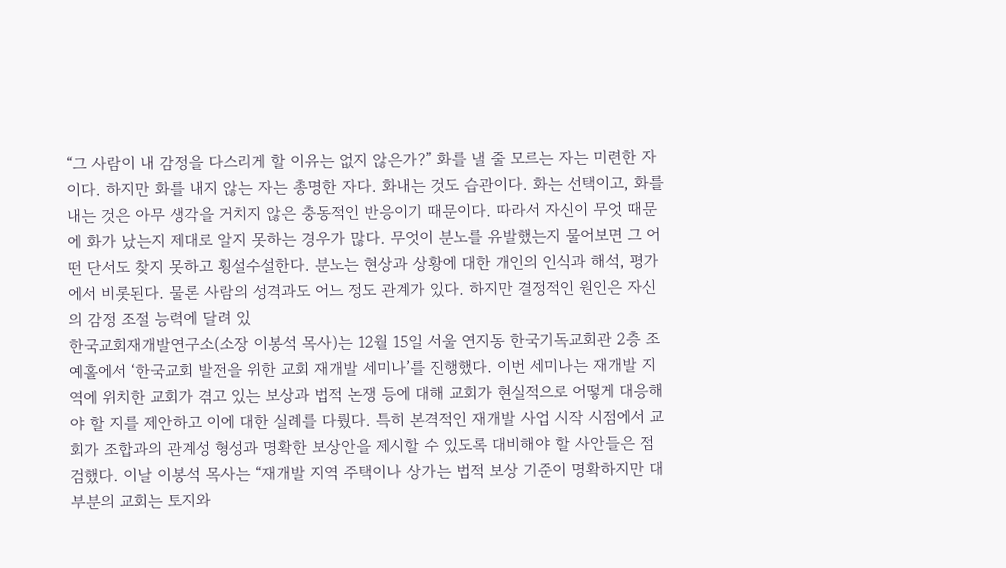“그 사람이 내 감정을 다스리게 할 이유는 없지 않은가?” 화를 낼 줄 모르는 자는 미련한 자이다. 하지만 화를 내지 않는 자는 총명한 자다. 화내는 것도 습관이다. 화는 선택이고, 화를 내는 것은 아무 생각을 거치지 않은 충동적인 반응이기 때문이다. 따라서 자신이 무엇 때문에 화가 났는지 제대로 알지 못하는 경우가 많다. 무엇이 분노를 유발했는지 물어보면 그 어떤 단서도 찾지 못하고 횡설수설한다. 분노는 현상과 상황에 대한 개인의 인식과 해석, 평가에서 비롯된다. 물론 사람의 성격과도 어느 정도 관계가 있다. 하지만 결정적인 원인은 자신의 감정 조절 능력에 달려 있
한국교회재개발연구소(소장 이봉석 목사)는 12월 15일 서울 연지동 한국기독교회관 2층 조예홀에서 ‘한국교회 발전을 위한 교회 재개발 세미나’를 진행했다. 이번 세미나는 재개발 지역에 위치한 교회가 겪고 있는 보상과 법적 논쟁 등에 대해 교회가 현실적으로 어떻게 대응해야 할 지를 제안하고 이에 대한 실례를 다뤘다. 특히 본격적인 재개발 사업 시작 시점에서 교회가 조합과의 관계성 형성과 명확한 보상안을 제시할 수 있도록 대비해야 할 사안들은 점검했다. 이날 이봉석 목사는 “재개발 지역 주택이나 상가는 법적 보상 기준이 명확하지만 대부분의 교회는 토지와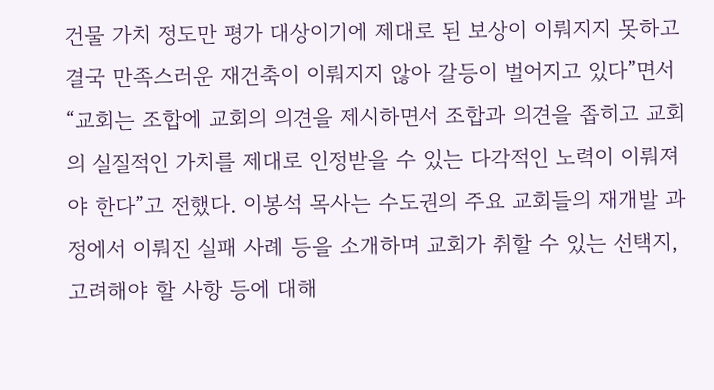건물 가치 정도만 평가 대상이기에 제대로 된 보상이 이뤄지지 못하고 결국 만족스러운 재건축이 이뤄지지 않아 갈등이 벌어지고 있다”면서 “교회는 조합에 교회의 의견을 제시하면서 조합과 의견을 좁히고 교회의 실질적인 가치를 제대로 인정받을 수 있는 다각적인 노력이 이뤄져야 한다”고 전했다. 이봉석 목사는 수도권의 주요 교회들의 재개발 과정에서 이뤄진 실패 사례 등을 소개하며 교회가 취할 수 있는 선택지, 고려해야 할 사항 등에 대해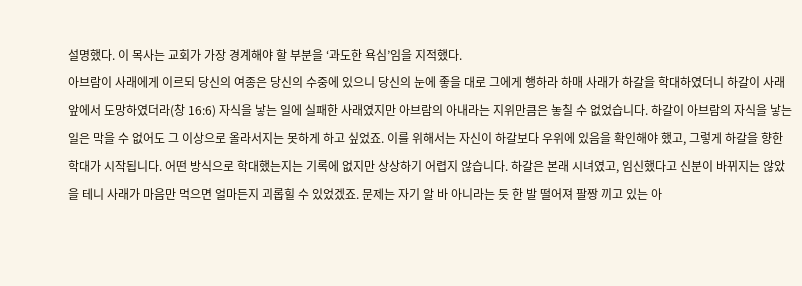설명했다. 이 목사는 교회가 가장 경계해야 할 부분을 ‘과도한 욕심’임을 지적했다.
아브람이 사래에게 이르되 당신의 여종은 당신의 수중에 있으니 당신의 눈에 좋을 대로 그에게 행하라 하매 사래가 하갈을 학대하였더니 하갈이 사래 앞에서 도망하였더라(창 16:6) 자식을 낳는 일에 실패한 사래였지만 아브람의 아내라는 지위만큼은 놓칠 수 없었습니다. 하갈이 아브람의 자식을 낳는 일은 막을 수 없어도 그 이상으로 올라서지는 못하게 하고 싶었죠. 이를 위해서는 자신이 하갈보다 우위에 있음을 확인해야 했고, 그렇게 하갈을 향한 학대가 시작됩니다. 어떤 방식으로 학대했는지는 기록에 없지만 상상하기 어렵지 않습니다. 하갈은 본래 시녀였고, 임신했다고 신분이 바뀌지는 않았을 테니 사래가 마음만 먹으면 얼마든지 괴롭힐 수 있었겠죠. 문제는 자기 알 바 아니라는 듯 한 발 떨어져 팔짱 끼고 있는 아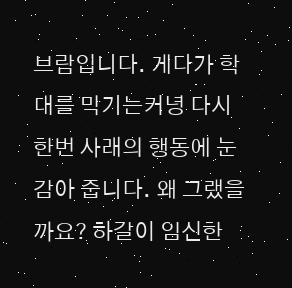브람입니다. 게다가 학대를 막기는커녕 다시 한번 사래의 행동에 눈감아 줍니다. 왜 그랬을까요? 하갈이 임신한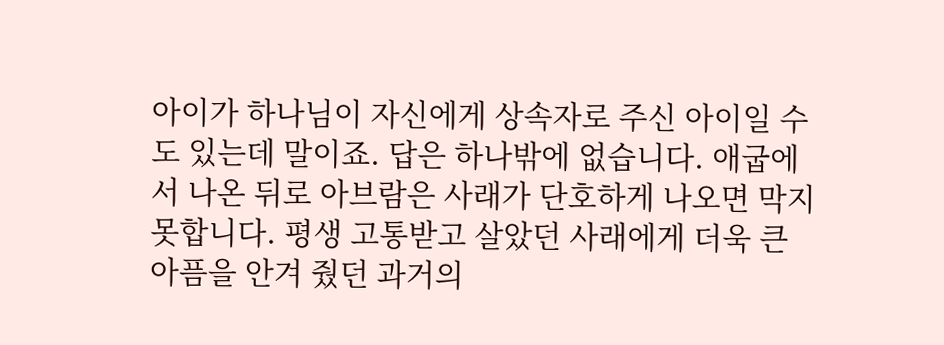아이가 하나님이 자신에게 상속자로 주신 아이일 수도 있는데 말이죠. 답은 하나밖에 없습니다. 애굽에서 나온 뒤로 아브람은 사래가 단호하게 나오면 막지 못합니다. 평생 고통받고 살았던 사래에게 더욱 큰 아픔을 안겨 줬던 과거의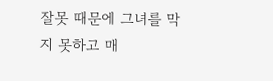잘못 때문에 그녀를 막지 못하고 매